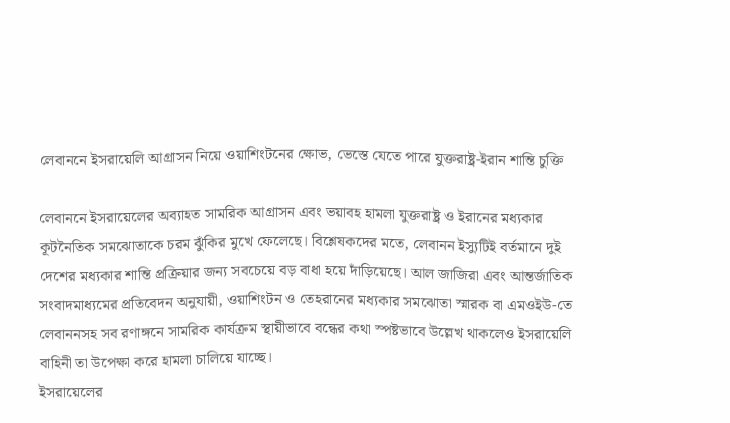লেবাননে ইসরায়েলি আগ্রাসন নিয়ে ওয়াশিংটনের ক্ষোভ, ভেস্তে যেতে পারে যুক্তরাষ্ট্র-ইরান শান্তি চুক্তি

লেবাননে ইসরায়েলের অব্যাহত সামরিক আগ্রাসন এবং ভয়াবহ হামলা যুক্তরাষ্ট্র ও ইরানের মধ্যকার কূটনৈতিক সমঝোতাকে চরম ঝুঁকির মুখে ফেলেছে। বিশ্লেষকদের মতে, লেবানন ইস্যুটিই বর্তমানে দুই দেশের মধ্যকার শান্তি প্রক্রিয়ার জন্য সবচেয়ে বড় বাধা হয়ে দাঁড়িয়েছে। আল জাজিরা এবং আন্তর্জাতিক সংবাদমাধ্যমের প্রতিবেদন অনুযায়ী, ওয়াশিংটন ও তেহরানের মধ্যকার সমঝোতা স্মারক বা এমওইউ-তে লেবাননসহ সব রণাঙ্গনে সামরিক কার্যক্রম স্থায়ীভাবে বন্ধের কথা স্পষ্টভাবে উল্লেখ থাকলেও ইসরায়েলি বাহিনী তা উপেক্ষা করে হামলা চালিয়ে যাচ্ছে।
ইসরায়েলের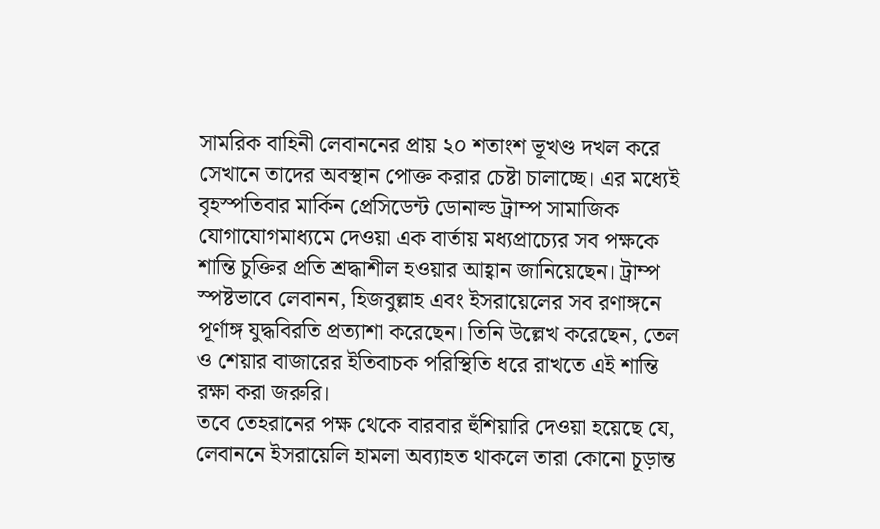সামরিক বাহিনী লেবাননের প্রায় ২০ শতাংশ ভূখণ্ড দখল করে সেখানে তাদের অবস্থান পোক্ত করার চেষ্টা চালাচ্ছে। এর মধ্যেই বৃহস্পতিবার মার্কিন প্রেসিডেন্ট ডোনাল্ড ট্রাম্প সামাজিক যোগাযোগমাধ্যমে দেওয়া এক বার্তায় মধ্যপ্রাচ্যের সব পক্ষকে শান্তি চুক্তির প্রতি শ্রদ্ধাশীল হওয়ার আহ্বান জানিয়েছেন। ট্রাম্প স্পষ্টভাবে লেবানন, হিজবুল্লাহ এবং ইসরায়েলের সব রণাঙ্গনে পূর্ণাঙ্গ যুদ্ধবিরতি প্রত্যাশা করেছেন। তিনি উল্লেখ করেছেন, তেল ও শেয়ার বাজারের ইতিবাচক পরিস্থিতি ধরে রাখতে এই শান্তি রক্ষা করা জরুরি।
তবে তেহরানের পক্ষ থেকে বারবার হুঁশিয়ারি দেওয়া হয়েছে যে, লেবাননে ইসরায়েলি হামলা অব্যাহত থাকলে তারা কোনো চূড়ান্ত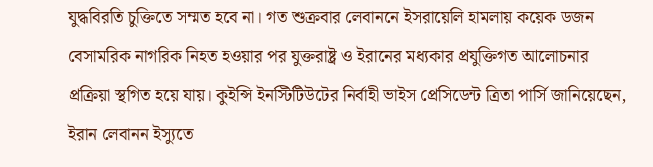যুদ্ধবিরতি চুক্তিতে সম্মত হবে না। গত শুক্রবার লেবাননে ইসরায়েলি হামলায় কয়েক ডজন বেসামরিক নাগরিক নিহত হওয়ার পর যুক্তরাষ্ট্র ও ইরানের মধ্যকার প্রযুক্তিগত আলোচনার প্রক্রিয়া স্থগিত হয়ে যায়। কুইন্সি ইনস্টিটিউটের নির্বাহী ভাইস প্রেসিডেন্ট ত্রিতা পার্সি জানিয়েছেন, ইরান লেবানন ইস্যুতে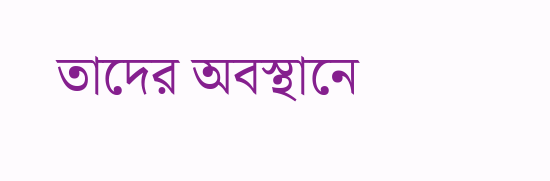তাদের অবস্থানে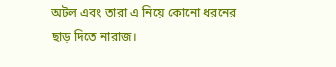অটল এবং তারা এ নিয়ে কোনো ধরনের ছাড় দিতে নারাজ।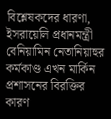বিশ্লেষকদের ধারণা, ইসরায়েলি প্রধানমন্ত্রী বেনিয়ামিন নেতানিয়াহুর কর্মকাণ্ড এখন মার্কিন প্রশাসনের বিরক্তির কারণ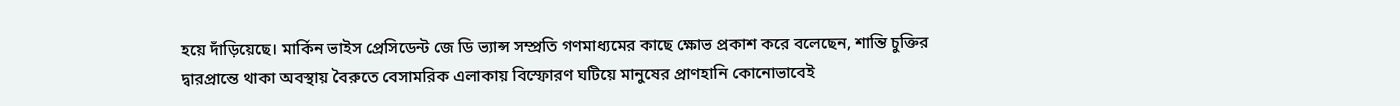হয়ে দাঁড়িয়েছে। মার্কিন ভাইস প্রেসিডেন্ট জে ডি ভ্যান্স সম্প্রতি গণমাধ্যমের কাছে ক্ষোভ প্রকাশ করে বলেছেন, শান্তি চুক্তির দ্বারপ্রান্তে থাকা অবস্থায় বৈরুতে বেসামরিক এলাকায় বিস্ফোরণ ঘটিয়ে মানুষের প্রাণহানি কোনোভাবেই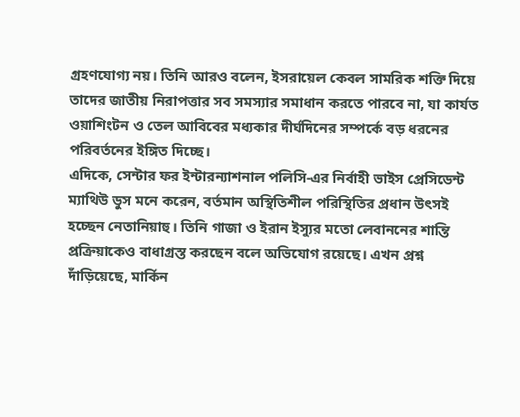গ্রহণযোগ্য নয়। তিনি আরও বলেন, ইসরায়েল কেবল সামরিক শক্তি দিয়ে তাদের জাতীয় নিরাপত্তার সব সমস্যার সমাধান করতে পারবে না, যা কার্যত ওয়াশিংটন ও তেল আবিবের মধ্যকার দীর্ঘদিনের সম্পর্কে বড় ধরনের পরিবর্তনের ইঙ্গিত দিচ্ছে।
এদিকে, সেন্টার ফর ইন্টারন্যাশনাল পলিসি-এর নির্বাহী ভাইস প্রেসিডেন্ট ম্যাথিউ ডুস মনে করেন, বর্তমান অস্থিতিশীল পরিস্থিতির প্রধান উৎসই হচ্ছেন নেতানিয়াহু। তিনি গাজা ও ইরান ইস্যুর মতো লেবাননের শান্তি প্রক্রিয়াকেও বাধাগ্রস্ত করছেন বলে অভিযোগ রয়েছে। এখন প্রশ্ন দাঁড়িয়েছে, মার্কিন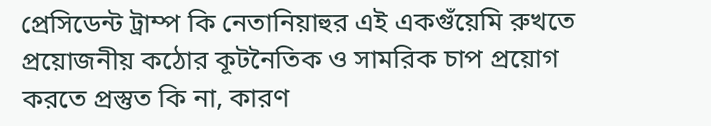প্রেসিডেন্ট ট্রাম্প কি নেতানিয়াহুর এই একগুঁয়েমি রুখতে প্রয়োজনীয় কঠোর কূটনৈতিক ও সামরিক চাপ প্রয়োগ করতে প্রস্তুত কি না, কারণ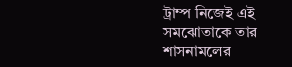ট্রাম্প নিজেই এই সমঝোতাকে তার শাসনামলের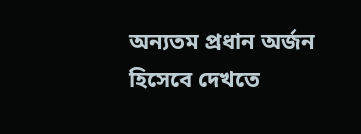অন্যতম প্রধান অর্জন হিসেবে দেখতে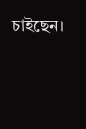চাইছেন।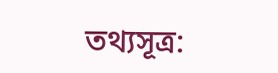তথ্যসূত্র: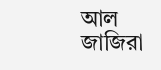আল জাজিরা